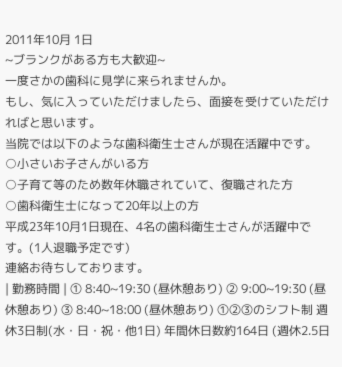2011年10月 1日
~ブランクがある方も大歓迎~
一度さかの歯科に見学に来られませんか。
もし、気に入っていただけましたら、面接を受けていただければと思います。
当院では以下のような歯科衛生士さんが現在活躍中です。
○小さいお子さんがいる方
○子育て等のため数年休職されていて、復職された方
○歯科衛生士になって20年以上の方
平成23年10月1日現在、4名の歯科衛生士さんが活躍中です。(1人退職予定です)
連絡お待ちしております。
| 勤務時間 | ① 8:40~19:30 (昼休憩あり) ② 9:00~19:30 (昼休憩あり) ③ 8:40~18:00 (昼休憩あり) ①②③のシフト制 週休3日制(水・日・祝・他1日) 年間休日数約164日 (週休2.5日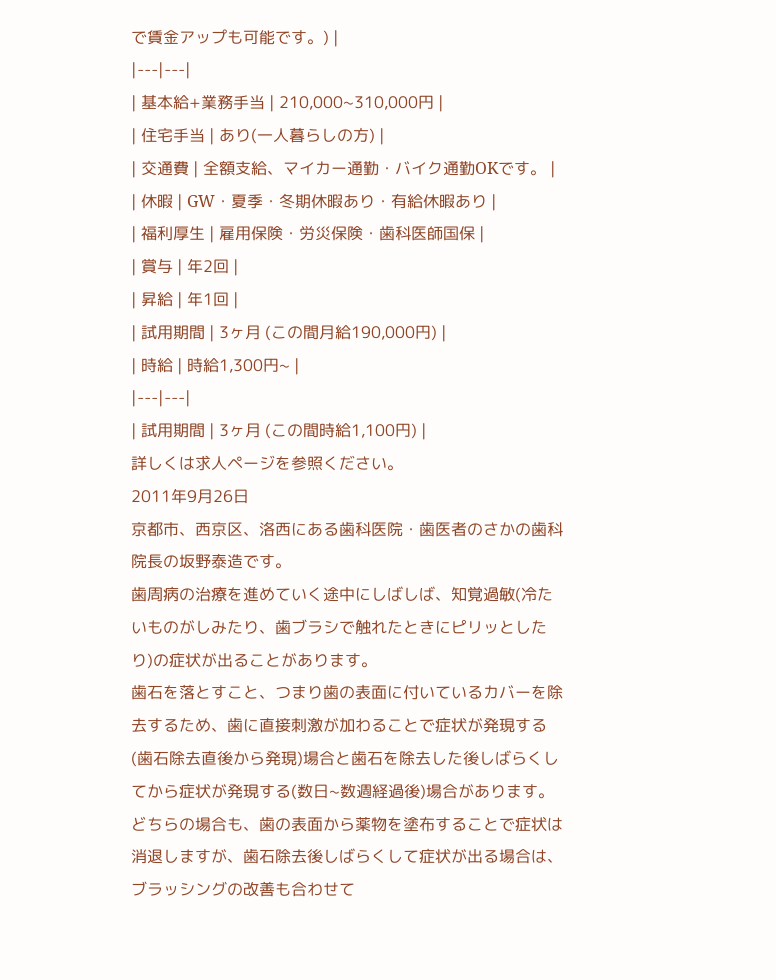で賃金アップも可能です。) |
|---|---|
| 基本給+業務手当 | 210,000~310,000円 |
| 住宅手当 | あり(一人暮らしの方) |
| 交通費 | 全額支給、マイカー通勤・バイク通勤OKです。 |
| 休暇 | GW・夏季・冬期休暇あり・有給休暇あり |
| 福利厚生 | 雇用保険・労災保険・歯科医師国保 |
| 賞与 | 年2回 |
| 昇給 | 年1回 |
| 試用期間 | 3ヶ月 (この間月給190,000円) |
| 時給 | 時給1,300円~ |
|---|---|
| 試用期間 | 3ヶ月 (この間時給1,100円) |
詳しくは求人ページを参照ください。
2011年9月26日
京都市、西京区、洛西にある歯科医院・歯医者のさかの歯科院長の坂野泰造です。
歯周病の治療を進めていく途中にしばしば、知覚過敏(冷たいものがしみたり、歯ブラシで触れたときにピリッとしたり)の症状が出ることがあります。
歯石を落とすこと、つまり歯の表面に付いているカバーを除去するため、歯に直接刺激が加わることで症状が発現する(歯石除去直後から発現)場合と歯石を除去した後しばらくしてから症状が発現する(数日~数週経過後)場合があります。
どちらの場合も、歯の表面から薬物を塗布することで症状は消退しますが、歯石除去後しばらくして症状が出る場合は、ブラッシングの改善も合わせて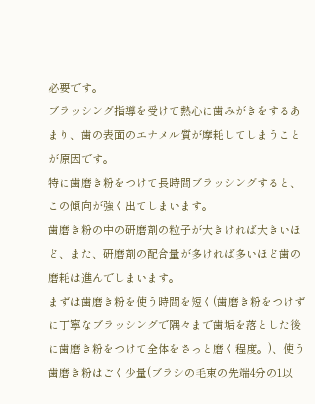必要です。
ブラッシング指導を受けて熱心に歯みがきをするあまり、歯の表面のエナメル質が摩耗してしまうことが原因です。
特に歯磨き粉をつけて長時間ブラッシングすると、この傾向が強く出てしまいます。
歯磨き粉の中の研磨剤の粒子が大きければ大きいほど、また、研磨剤の配合量が多ければ多いほど歯の磨耗は進んでしまいます。
まずは歯磨き粉を使う時間を短く(歯磨き粉をつけずに丁寧なブラッシングで隅々まで歯垢を落とした後に歯磨き粉をつけて全体をさっと磨く程度。)、使う歯磨き粉はごく少量(ブラシの毛束の先端4分の1以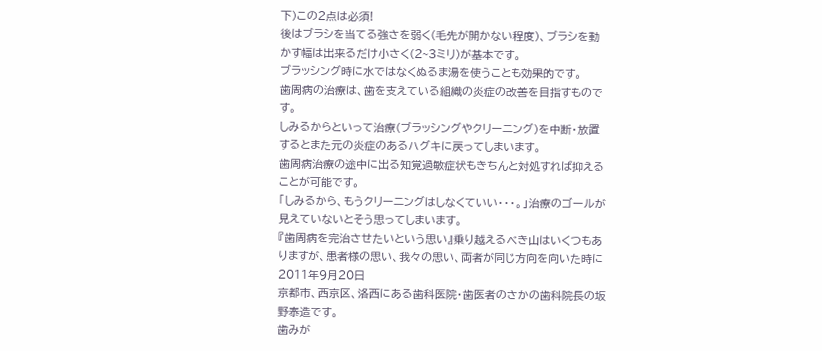下)この2点は必須!
後はブラシを当てる強さを弱く(毛先が開かない程度)、ブラシを動かす幅は出来るだけ小さく(2~3ミリ)が基本です。
ブラッシング時に水ではなくぬるま湯を使うことも効果的です。
歯周病の治療は、歯を支えている組織の炎症の改善を目指すものです。
しみるからといって治療(ブラッシングやクリーニング)を中断・放置するとまた元の炎症のあるハグキに戻ってしまいます。
歯周病治療の途中に出る知覚過敏症状もきちんと対処すれば抑えることが可能です。
「しみるから、もうクリーニングはしなくていい・・・。」治療のゴールが見えていないとそう思ってしまいます。
『歯周病を完治させたいという思い』乗り越えるべき山はいくつもありますが、患者様の思い、我々の思い、両者が同じ方向を向いた時に
2011年9月20日
京都市、西京区、洛西にある歯科医院・歯医者のさかの歯科院長の坂野泰造です。
歯みが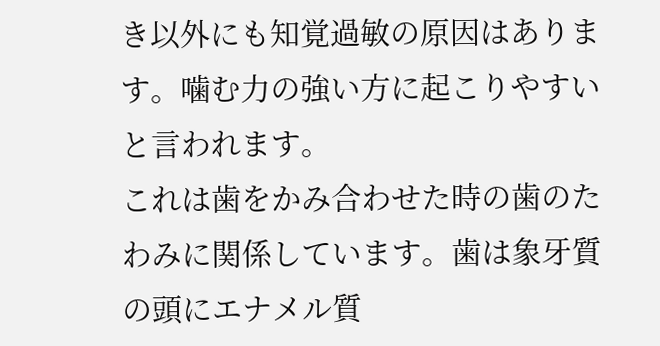き以外にも知覚過敏の原因はあります。噛む力の強い方に起こりやすいと言われます。
これは歯をかみ合わせた時の歯のたわみに関係しています。歯は象牙質の頭にエナメル質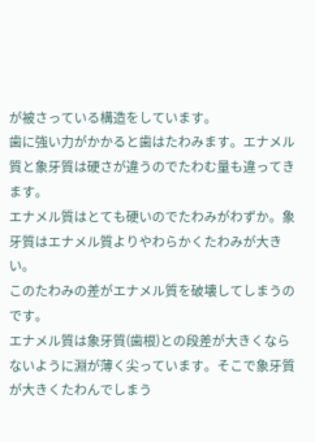が被さっている構造をしています。
歯に強い力がかかると歯はたわみます。エナメル質と象牙質は硬さが違うのでたわむ量も違ってきます。
エナメル質はとても硬いのでたわみがわずか。象牙質はエナメル質よりやわらかくたわみが大きい。
このたわみの差がエナメル質を破壊してしまうのです。
エナメル質は象牙質(歯根)との段差が大きくならないように淵が薄く尖っています。そこで象牙質が大きくたわんでしまう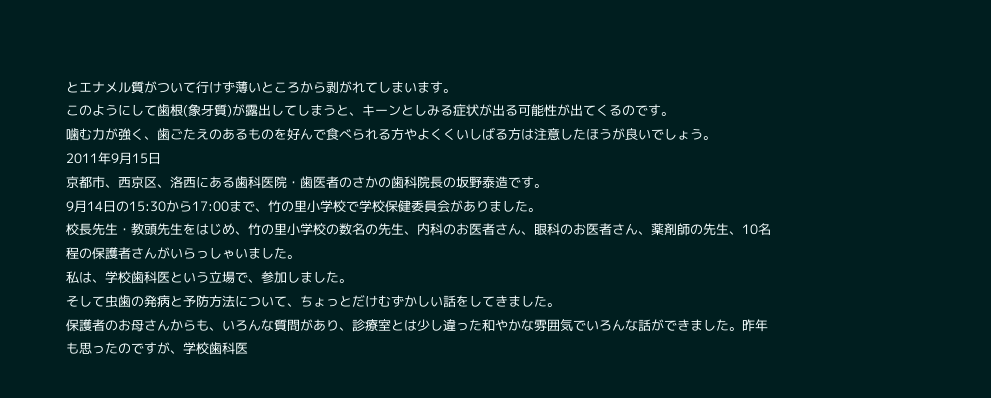とエナメル質がついて行けず薄いところから剥がれてしまいます。
このようにして歯根(象牙質)が露出してしまうと、キーンとしみる症状が出る可能性が出てくるのです。
噛む力が強く、歯ごたえのあるものを好んで食べられる方やよくくいしばる方は注意したほうが良いでしょう。
2011年9月15日
京都市、西京区、洛西にある歯科医院・歯医者のさかの歯科院長の坂野泰造です。
9月14日の15:30から17:00まで、竹の里小学校で学校保健委員会がありました。
校長先生・教頭先生をはじめ、竹の里小学校の数名の先生、内科のお医者さん、眼科のお医者さん、薬剤師の先生、10名程の保護者さんがいらっしゃいました。
私は、学校歯科医という立場で、参加しました。
そして虫歯の発病と予防方法について、ちょっとだけむずかしい話をしてきました。
保護者のお母さんからも、いろんな質問があり、診療室とは少し違った和やかな雰囲気でいろんな話ができました。昨年も思ったのですが、学校歯科医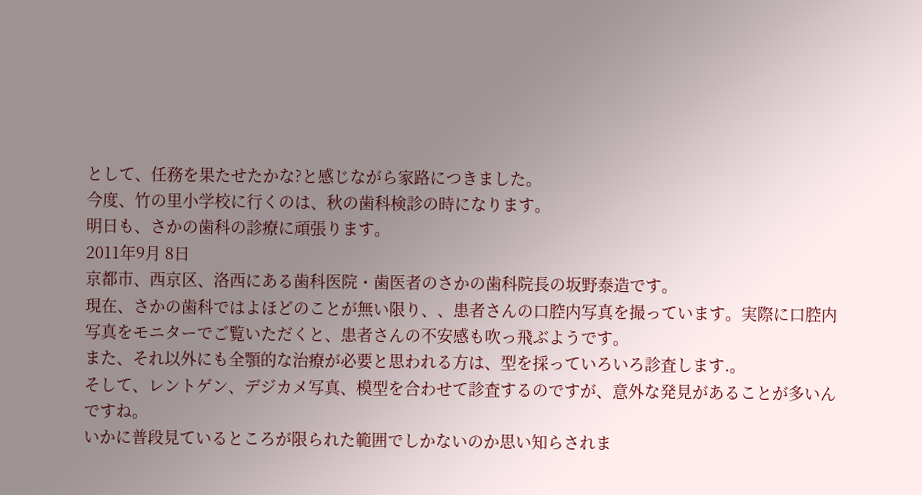として、任務を果たせたかな?と感じながら家路につきました。
今度、竹の里小学校に行くのは、秋の歯科検診の時になります。
明日も、さかの歯科の診療に頑張ります。
2011年9月 8日
京都市、西京区、洛西にある歯科医院・歯医者のさかの歯科院長の坂野泰造です。
現在、さかの歯科ではよほどのことが無い限り、、患者さんの口腔内写真を撮っています。実際に口腔内写真をモニターでご覧いただくと、患者さんの不安感も吹っ飛ぶようです。
また、それ以外にも全顎的な治療が必要と思われる方は、型を採っていろいろ診査します.。
そして、レントゲン、デジカメ写真、模型を合わせて診査するのですが、意外な発見があることが多いんですね。
いかに普段見ているところが限られた範囲でしかないのか思い知らされま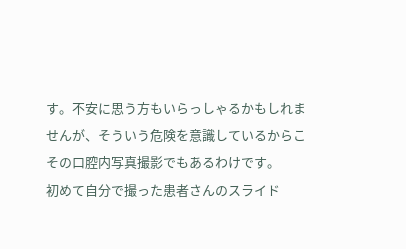す。不安に思う方もいらっしゃるかもしれませんが、そういう危険を意識しているからこその口腔内写真撮影でもあるわけです。
初めて自分で撮った患者さんのスライド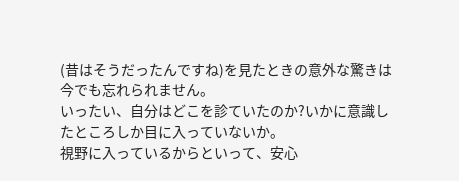(昔はそうだったんですね)を見たときの意外な驚きは今でも忘れられません。
いったい、自分はどこを診ていたのか?いかに意識したところしか目に入っていないか。
視野に入っているからといって、安心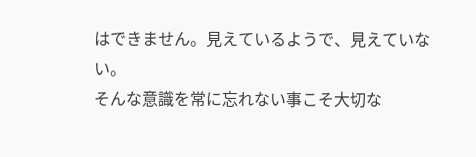はできません。見えているようで、見えていない。
そんな意識を常に忘れない事こそ大切な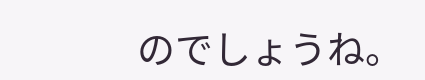のでしょうね。